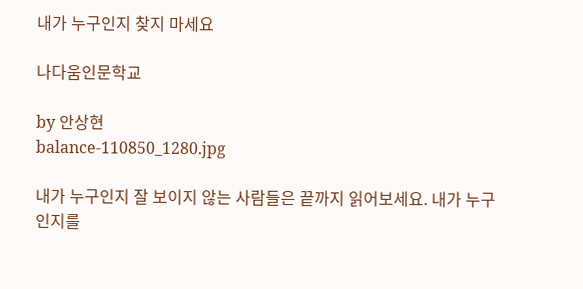내가 누구인지 찾지 마세요

나다움인문학교

by 안상현
balance-110850_1280.jpg

내가 누구인지 잘 보이지 않는 사람들은 끝까지 읽어보세요. 내가 누구인지를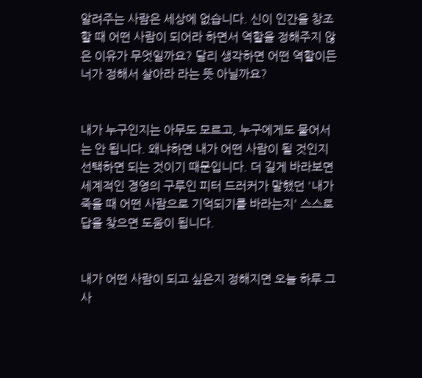알려주는 사람은 세상에 없습니다. 신이 인간을 창조할 때 어떤 사람이 되어라 하면서 역할을 정해주지 않은 이유가 무엇일까요? 달리 생각하면 어떤 역할이든 너가 정해서 살아라 라는 뜻 아닐까요?


내가 누구인지는 아무도 모르고, 누구에게도 물어서는 안 됩니다. 왜냐하면 내가 어떤 사람이 될 것인지 선택하면 되는 것이기 때문입니다. 더 길게 바라보면 세계적인 경영의 구루인 피터 드러커가 말했던 '내가 죽을 때 어떤 사람으로 기억되기를 바라는지' 스스로 답을 찾으면 도움이 됩니다.


내가 어떤 사람이 되고 싶은지 정해지면 오늘 하루 그 사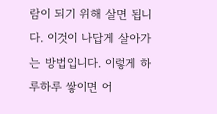람이 되기 위해 살면 됩니다. 이것이 나답게 살아가는 방법입니다. 이렇게 하루하루 쌓이면 어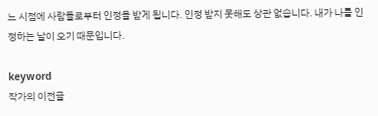느 시점에 사람들로부터 인정을 받게 됩니다. 인정 받지 못해도 상관 없습니다. 내가 나를 인정하는 날이 오기 때문입니다.

keyword
작가의 이전글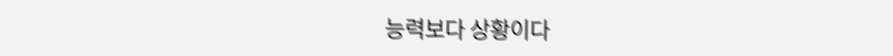능력보다 상황이다